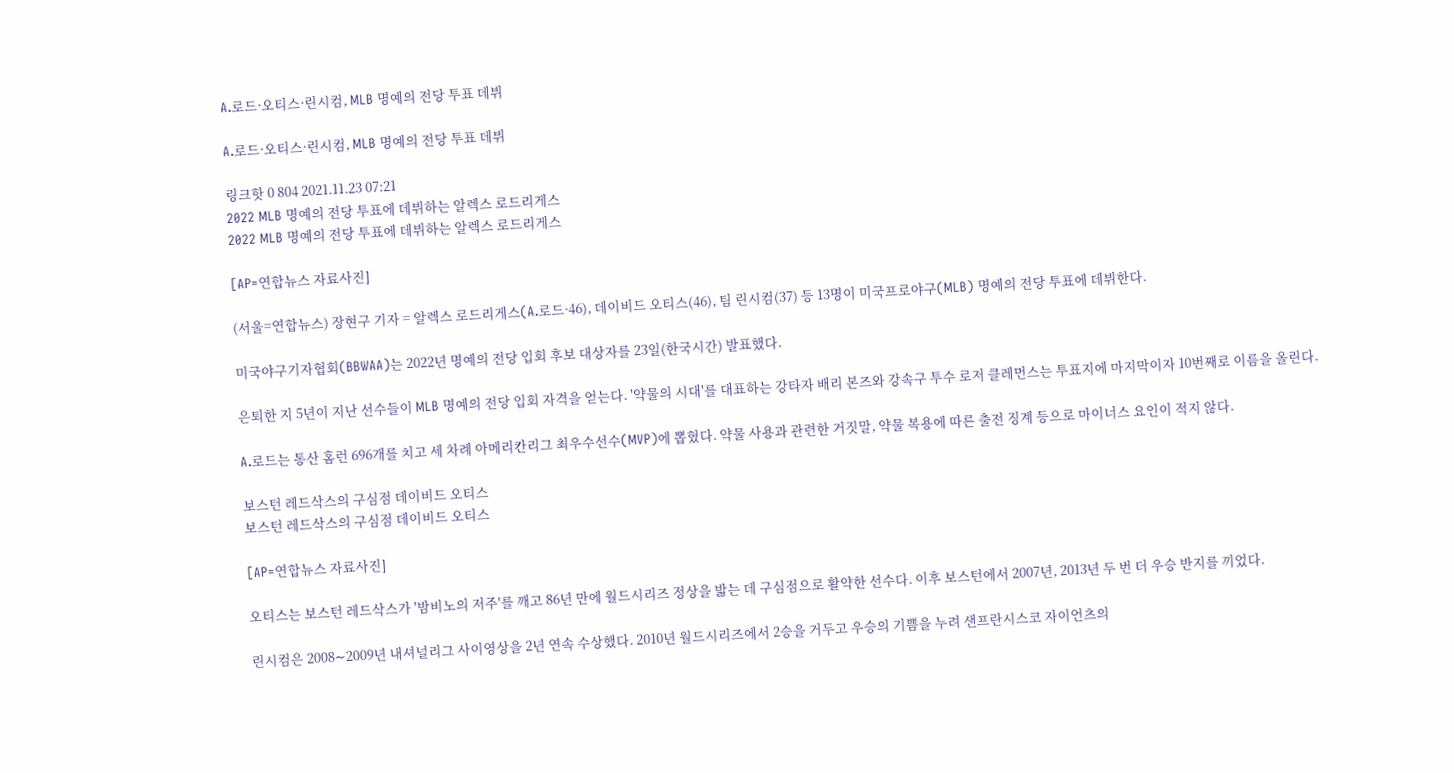A.로드·오티스·린시컴, MLB 명예의 전당 투표 데뷔

A.로드·오티스·린시컴, MLB 명예의 전당 투표 데뷔

링크핫 0 804 2021.11.23 07:21
2022 MLB 명예의 전당 투표에 데뷔하는 알렉스 로드리게스
2022 MLB 명예의 전당 투표에 데뷔하는 알렉스 로드리게스

[AP=연합뉴스 자료사진]

(서울=연합뉴스) 장현구 기자 = 알렉스 로드리게스(A.로드·46), 데이비드 오티스(46), 팀 린시컴(37) 등 13명이 미국프로야구(MLB) 명예의 전당 투표에 데뷔한다.

미국야구기자협회(BBWAA)는 2022년 명예의 전당 입회 후보 대상자를 23일(한국시간) 발표했다.

은퇴한 지 5년이 지난 선수들이 MLB 명예의 전당 입회 자격을 얻는다. '약물의 시대'를 대표하는 강타자 배리 본즈와 강속구 투수 로저 클레먼스는 투표지에 마지막이자 10번째로 이름을 올린다.

A.로드는 통산 홈런 696개를 치고 세 차례 아메리칸리그 최우수선수(MVP)에 뽑혔다. 약물 사용과 관련한 거짓말, 약물 복용에 따른 출전 징계 등으로 마이너스 요인이 적지 않다.

보스턴 레드삭스의 구심점 데이비드 오티스
보스턴 레드삭스의 구심점 데이비드 오티스

[AP=연합뉴스 자료사진]

오티스는 보스턴 레드삭스가 '밤비노의 저주'를 깨고 86년 만에 월드시리즈 정상을 밟는 데 구심점으로 활약한 선수다. 이후 보스턴에서 2007년, 2013년 두 번 더 우승 반지를 끼었다.

린시컴은 2008∼2009년 내셔널리그 사이영상을 2년 연속 수상했다. 2010년 월드시리즈에서 2승을 거두고 우승의 기쁨을 누려 샌프란시스코 자이언츠의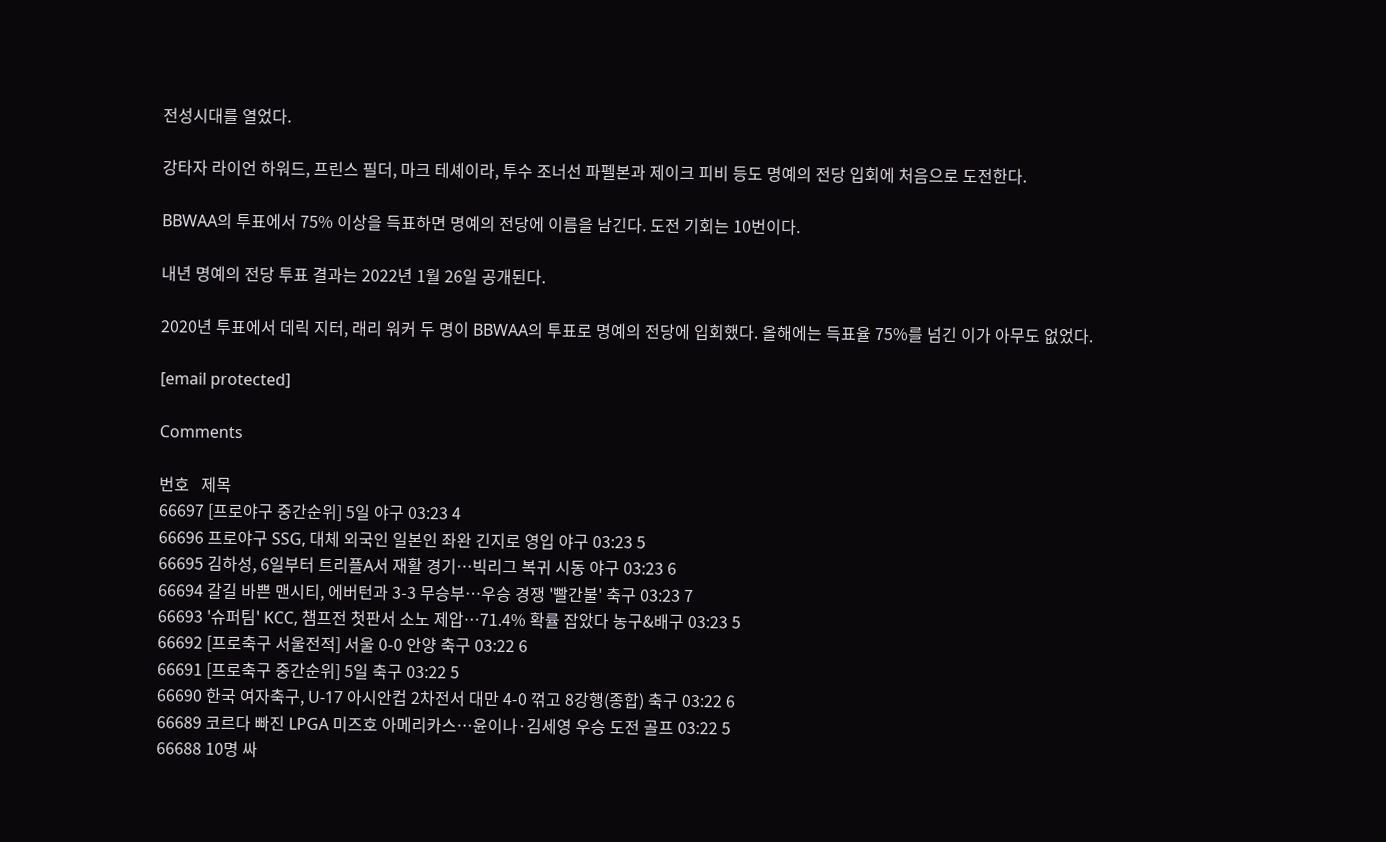전성시대를 열었다.

강타자 라이언 하워드, 프린스 필더, 마크 테셰이라, 투수 조너선 파펠본과 제이크 피비 등도 명예의 전당 입회에 처음으로 도전한다.

BBWAA의 투표에서 75% 이상을 득표하면 명예의 전당에 이름을 남긴다. 도전 기회는 10번이다.

내년 명예의 전당 투표 결과는 2022년 1월 26일 공개된다.

2020년 투표에서 데릭 지터, 래리 워커 두 명이 BBWAA의 투표로 명예의 전당에 입회했다. 올해에는 득표율 75%를 넘긴 이가 아무도 없었다.

[email protected]

Comments

번호   제목
66697 [프로야구 중간순위] 5일 야구 03:23 4
66696 프로야구 SSG, 대체 외국인 일본인 좌완 긴지로 영입 야구 03:23 5
66695 김하성, 6일부터 트리플A서 재활 경기…빅리그 복귀 시동 야구 03:23 6
66694 갈길 바쁜 맨시티, 에버턴과 3-3 무승부…우승 경쟁 '빨간불' 축구 03:23 7
66693 '슈퍼팀' KCC, 챔프전 첫판서 소노 제압…71.4% 확률 잡았다 농구&배구 03:23 5
66692 [프로축구 서울전적] 서울 0-0 안양 축구 03:22 6
66691 [프로축구 중간순위] 5일 축구 03:22 5
66690 한국 여자축구, U-17 아시안컵 2차전서 대만 4-0 꺾고 8강행(종합) 축구 03:22 6
66689 코르다 빠진 LPGA 미즈호 아메리카스…윤이나·김세영 우승 도전 골프 03:22 5
66688 10명 싸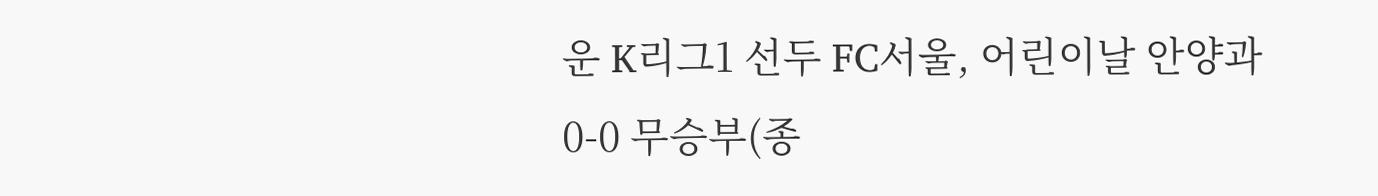운 K리그1 선두 FC서울, 어린이날 안양과 0-0 무승부(종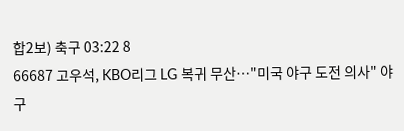합2보) 축구 03:22 8
66687 고우석, KBO리그 LG 복귀 무산…"미국 야구 도전 의사" 야구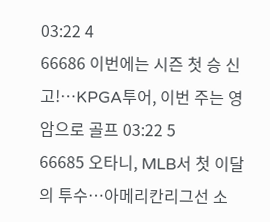03:22 4
66686 이번에는 시즌 첫 승 신고!…KPGA투어, 이번 주는 영암으로 골프 03:22 5
66685 오타니, MLB서 첫 이달의 투수…아메리칸리그선 소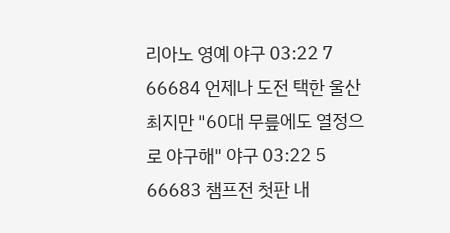리아노 영예 야구 03:22 7
66684 언제나 도전 택한 울산 최지만 "60대 무릎에도 열정으로 야구해" 야구 03:22 5
66683 챔프전 첫판 내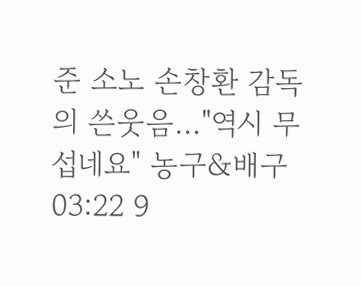준 소노 손창환 감독의 쓴웃음…"역시 무섭네요" 농구&배구 03:22 9